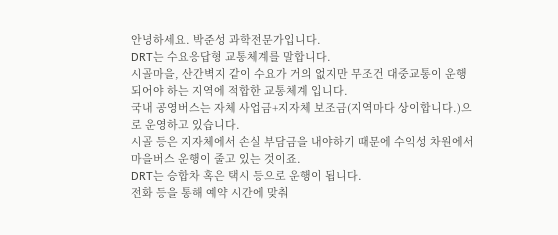안녕하세요. 박준성 과학전문가입니다.
DRT는 수요응답형 교통체계를 말합니다.
시골마을, 산간벽지 같이 수요가 거의 없지만 무조건 대중교통이 운행되어야 하는 지역에 적합한 교통체계 입니다.
국내 공영버스는 자체 사업금+지자체 보조금(지역마다 상이합니다.)으로 운영하고 있습니다.
시골 등은 지자체에서 손실 부담금을 내야하기 때문에 수익성 차원에서 마을버스 운행이 줄고 있는 것이죠.
DRT는 승합차 혹은 택시 등으로 운행이 됩니다.
전화 등을 통해 예약 시간에 맞춰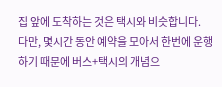집 앞에 도착하는 것은 택시와 비슷합니다.
다만, 몇시간 동안 예약을 모아서 한번에 운행하기 때문에 버스+택시의 개념으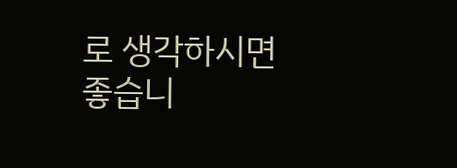로 생각하시면 좋습니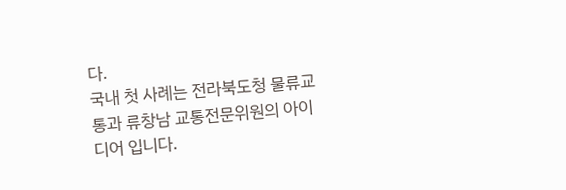다.
국내 첫 사례는 전라북도청 물류교통과 류창남 교통전문위원의 아이디어 입니다.